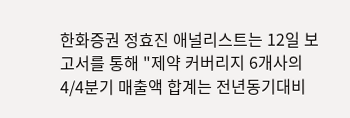한화증권 정효진 애널리스트는 12일 보고서를 통해 "제약 커버리지 6개사의 4/4분기 매출액 합계는 전년동기대비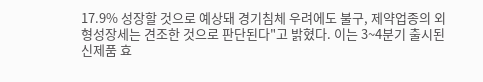17.9% 성장할 것으로 예상돼 경기침체 우려에도 불구, 제약업종의 외형성장세는 견조한 것으로 판단된다"고 밝혔다. 이는 3~4분기 출시된 신제품 효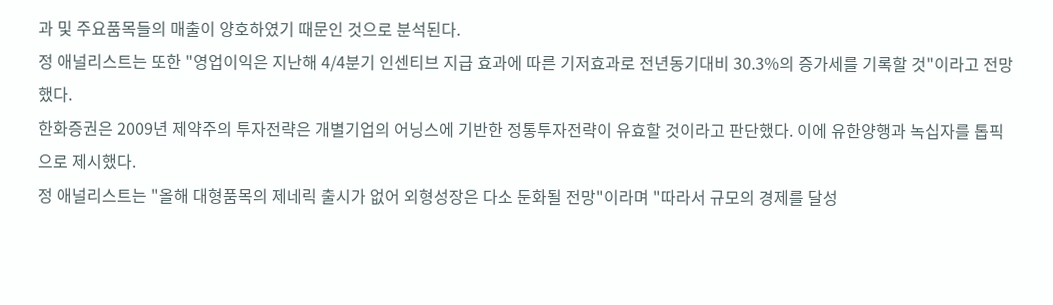과 및 주요품목들의 매출이 양호하였기 때문인 것으로 분석된다.
정 애널리스트는 또한 "영업이익은 지난해 4/4분기 인센티브 지급 효과에 따른 기저효과로 전년동기대비 30.3%의 증가세를 기록할 것"이라고 전망했다.
한화증권은 2009년 제약주의 투자전략은 개별기업의 어닝스에 기반한 정통투자전략이 유효할 것이라고 판단했다. 이에 유한양행과 녹십자를 톱픽으로 제시했다.
정 애널리스트는 "올해 대형품목의 제네릭 출시가 없어 외형성장은 다소 둔화될 전망"이라며 "따라서 규모의 경제를 달성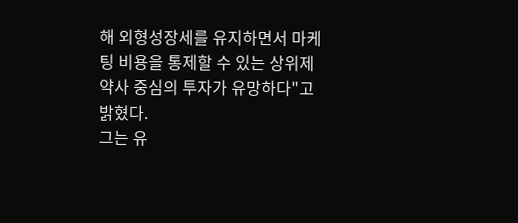해 외형성장세를 유지하면서 마케팅 비용을 통제할 수 있는 상위제약사 중심의 투자가 유망하다"고 밝혔다.
그는 유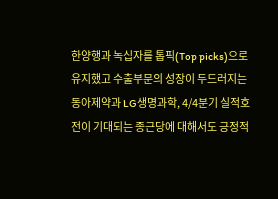한양행과 녹십자를 톱픽(Top picks)으로 유지했고 수출부문의 성장이 두드러지는 동아제약과 LG생명과학, 4/4분기 실적호전이 기대되는 종근당에 대해서도 긍정적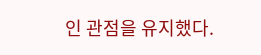인 관점을 유지했다.